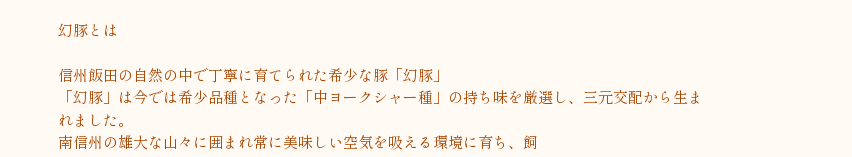幻豚とは

信州飯田の自然の中で丁寧に育てられた希少な豚「幻豚」
「幻豚」は今では希少品種となった「中ヨークシャー種」の持ち味を厳選し、三元交配から生まれました。
南信州の雄大な山々に囲まれ常に美味しい空気を吸える環境に育ち、飼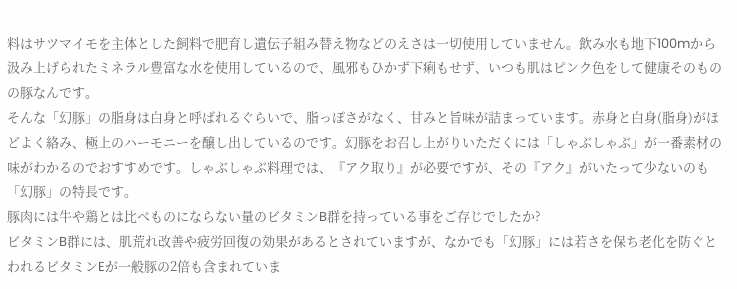料はサツマイモを主体とした飼料で肥育し遺伝子組み替え物などのえさは一切使用していません。飲み水も地下100mから汲み上げられたミネラル豊富な水を使用しているので、風邪もひかず下痢もせず、いつも肌はピンク色をして健康そのものの豚なんです。
そんな「幻豚」の脂身は白身と呼ばれるぐらいで、脂っぽさがなく、甘みと旨味が詰まっています。赤身と白身(脂身)がほどよく絡み、極上のハーモニーを醸し出しているのです。幻豚をお召し上がりいただくには「しゃぶしゃぶ」が一番素材の味がわかるのでおすすめです。しゃぶしゃぶ料理では、『アク取り』が必要ですが、その『アク』がいたって少ないのも「幻豚」の特長です。
豚肉には牛や鶏とは比べものにならない量のビタミンB群を持っている事をご存じでしたか?
ビタミンB群には、肌荒れ改善や疲労回復の効果があるとされていますが、なかでも「幻豚」には若さを保ち老化を防ぐとわれるビタミンEが一般豚の2倍も含まれていま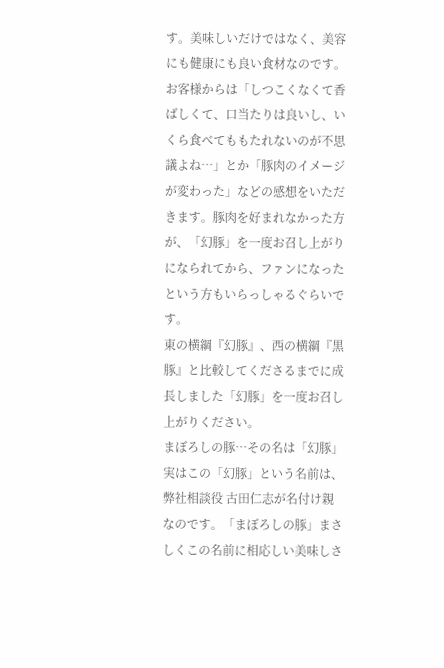す。美味しいだけではなく、美容にも健康にも良い食材なのです。
お客様からは「しつこくなくて香ばしくて、口当たりは良いし、いくら食べてももたれないのが不思議よね…」とか「豚肉のイメージが変わった」などの感想をいただきます。豚肉を好まれなかった方が、「幻豚」を一度お召し上がりになられてから、ファンになったという方もいらっしゃるぐらいです。
東の横綱『幻豚』、西の横綱『黒豚』と比較してくださるまでに成長しました「幻豚」を一度お召し上がりください。
まぼろしの豚…その名は「幻豚」
実はこの「幻豚」という名前は、弊社相談役 古田仁志が名付け親なのです。「まぼろしの豚」まさしくこの名前に相応しい美味しさ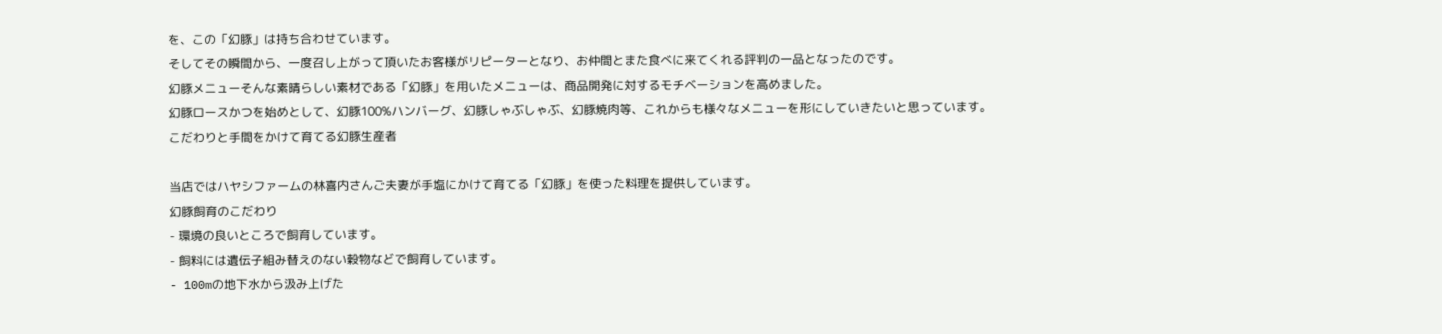を、この「幻豚」は持ち合わせています。
そしてその瞬間から、一度召し上がって頂いたお客様がリピーターとなり、お仲間とまた食べに来てくれる評判の一品となったのです。
幻豚メニューそんな素晴らしい素材である「幻豚」を用いたメニューは、商品開発に対するモチベーションを高めました。
幻豚ロースかつを始めとして、幻豚100%ハンバーグ、幻豚しゃぶしゃぶ、幻豚焼肉等、これからも様々なメニューを形にしていきたいと思っています。
こだわりと手間をかけて育てる幻豚生産者

当店ではハヤシファームの林喜内さんご夫妻が手塩にかけて育てる「幻豚」を使った料理を提供しています。
幻豚飼育のこだわり
- 環境の良いところで飼育しています。
- 飼料には遺伝子組み替えのない穀物などで飼育しています。
- 100mの地下水から汲み上げた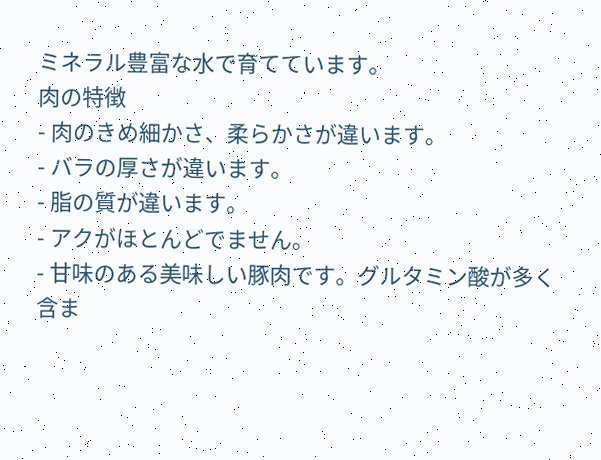ミネラル豊富な水で育てています。
肉の特徴
- 肉のきめ細かさ、柔らかさが違います。
- バラの厚さが違います。
- 脂の質が違います。
- アクがほとんどでません。
- 甘味のある美味しい豚肉です。グルタミン酸が多く含ま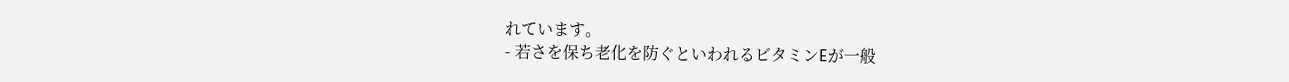れています。
- 若さを保ち老化を防ぐといわれるビタミンEが一般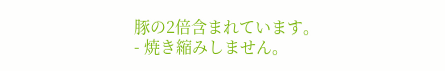豚の2倍含まれています。
- 焼き縮みしません。